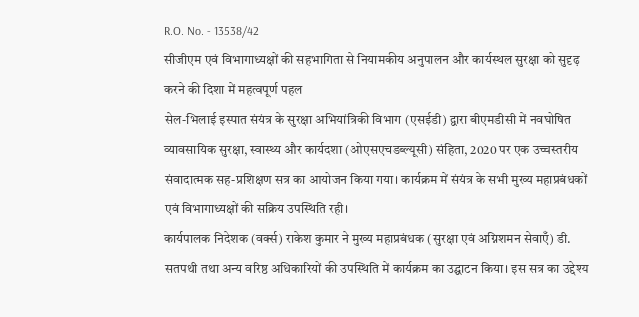R.O. No. - 13538/42
सीजीएम एवं विभागाध्यक्षों की सहभागिता से नियामकीय अनुपालन और कार्यस्थल सुरक्षा को सुदृढ़ करने की दिशा में महत्वपूर्ण पहल
सेल-भिलाई इस्पात संयंत्र के सुरक्षा अभियांत्रिकी विभाग (एसईडी) द्वारा बीएमडीसी में नवघोषित व्यावसायिक सुरक्षा, स्वास्थ्य और कार्यदशा (ओएसएचडब्ल्यूसी) संहिता, 2020 पर एक उच्चस्तरीय संवादात्मक सह-प्रशिक्षण सत्र का आयोजन किया गया। कार्यक्रम में संयंत्र के सभी मुख्य महाप्रबंधकों एवं विभागाध्यक्षों की सक्रिय उपस्थिति रही।
कार्यपालक निदेशक (वर्क्स) राकेश कुमार ने मुख्य महाप्रबंधक (सुरक्षा एवं अग्निशमन सेवाएँ) डी. सतपथी तथा अन्य वरिष्ठ अधिकारियों की उपस्थिति में कार्यक्रम का उद्घाटन किया। इस सत्र का उद्देश्य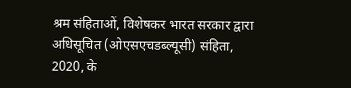श्रम संहिताओं, विशेषकर भारत सरकार द्वारा अधिसूचित (ओएसएचडब्ल्यूसी) संहिता, 2020, के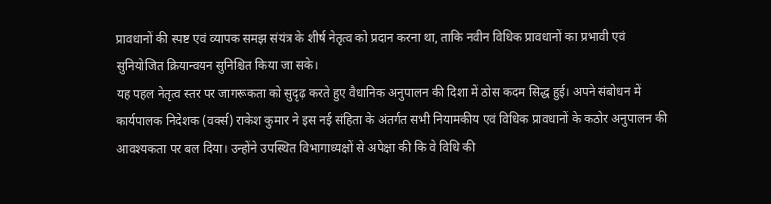प्रावधानों की स्पष्ट एवं व्यापक समझ संयंत्र के शीर्ष नेतृत्व को प्रदान करना था, ताकि नवीन विधिक प्रावधानों का प्रभावी एवं सुनियोजित क्रियान्वयन सुनिश्चित किया जा सके।
यह पहल नेतृत्व स्तर पर जागरूकता को सुदृढ़ करते हुए वैधानिक अनुपालन की दिशा में ठोस कदम सिद्ध हुई। अपने संबोधन में कार्यपालक निदेशक (वर्क्स) राकेश कुमार ने इस नई संहिता के अंतर्गत सभी नियामकीय एवं विधिक प्रावधानों के कठोर अनुपालन की आवश्यकता पर बल दिया। उन्होंने उपस्थित विभागाध्यक्षों से अपेक्षा की कि वे विधि की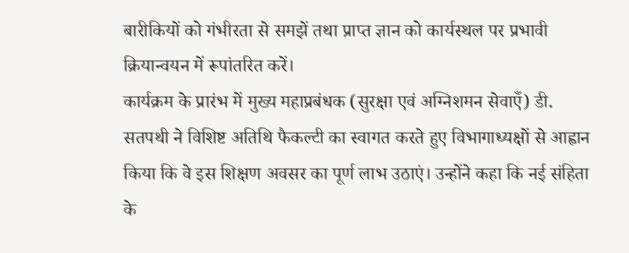बारीकियों को गंभीरता से समझें तथा प्राप्त ज्ञान को कार्यस्थल पर प्रभावी क्रियान्वयन में रूपांतरित करें।
कार्यक्रम के प्रारंभ में मुख्य महाप्रबंधक (सुरक्षा एवं अग्निशमन सेवाएँ) डी. सतपथी ने विशिष्ट अतिथि फैकल्टी का स्वागत करते हुए विभागाध्यक्षों से आह्वान किया कि वे इस शिक्षण अवसर का पूर्ण लाभ उठाएं। उन्होंने कहा कि नई संहिता के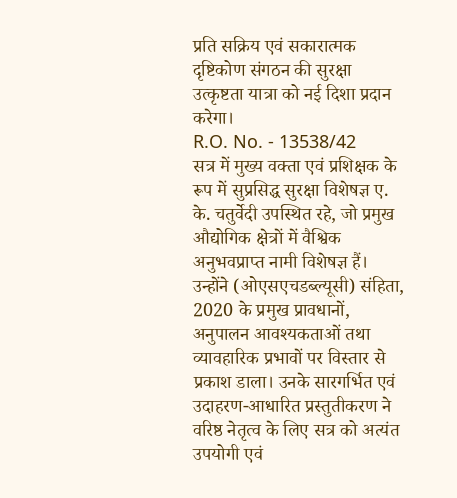प्रति सक्रिय एवं सकारात्मक दृष्टिकोण संगठन की सुरक्षा उत्कृष्टता यात्रा को नई दिशा प्रदान करेगा।
R.O. No. - 13538/42
सत्र में मुख्य वक्ता एवं प्रशिक्षक के रूप में सुप्रसिद्ध सुरक्षा विशेषज्ञ ए. के. चतुर्वेदी उपस्थित रहे, जो प्रमुख औद्योगिक क्षेत्रों में वैश्विक अनुभवप्राप्त नामी विशेषज्ञ हैं। उन्होंने (ओएसएचडब्ल्यूसी) संहिता, 2020 के प्रमुख प्रावधानों, अनुपालन आवश्यकताओं तथा व्यावहारिक प्रभावों पर विस्तार से प्रकाश डाला। उनके सारगर्भित एवं उदाहरण-आधारित प्रस्तुतीकरण ने वरिष्ठ नेतृत्व के लिए सत्र को अत्यंत उपयोगी एवं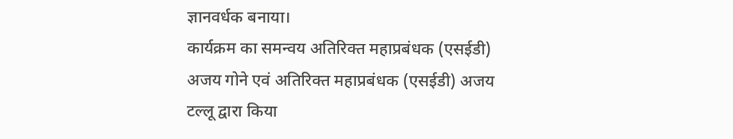ज्ञानवर्धक बनाया।
कार्यक्रम का समन्वय अतिरिक्त महाप्रबंधक (एसईडी) अजय गोने एवं अतिरिक्त महाप्रबंधक (एसईडी) अजय टल्लू द्वारा किया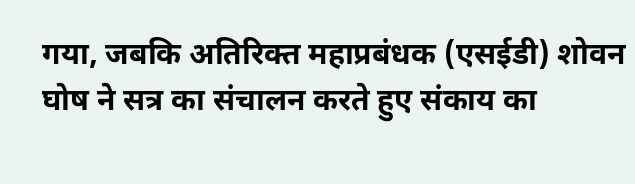गया, जबकि अतिरिक्त महाप्रबंधक (एसईडी) शोवन घोष ने सत्र का संचालन करते हुए संकाय का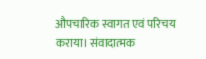औपचारिक स्वागत एवं परिचय कराया। संवादात्मक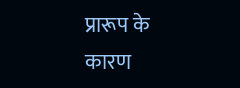प्रारूप के कारण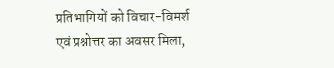प्रतिभागियों को विचार-विमर्श एवं प्रश्नोत्तर का अवसर मिला,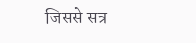जिससे सत्र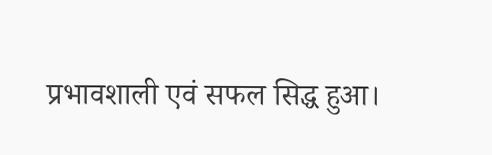प्रभावशाली एवं सफल सिद्ध हुआ।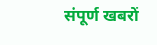संपूर्ण खबरों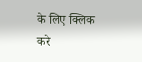के लिए क्लिक करे